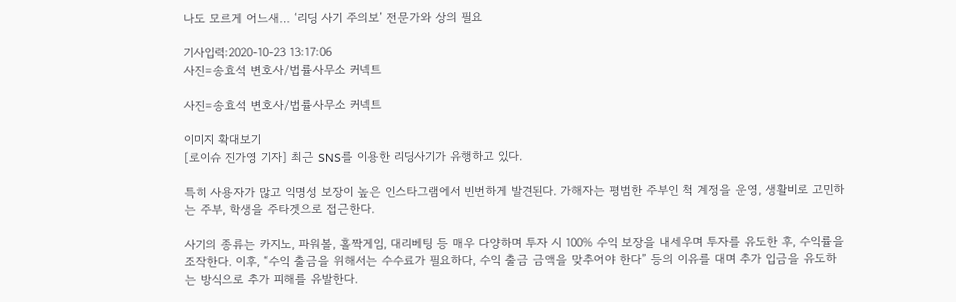나도 모르게 어느새… ‘리딩 사기 주의보’ 전문가와 상의 필요

기사입력:2020-10-23 13:17:06
사진=송효석 변호사/법률사무소 커넥트

사진=송효석 변호사/법률사무소 커넥트

이미지 확대보기
[로이슈 진가영 기자] 최근 SNS를 이용한 리딩사기가 유행하고 있다.

특히 사용자가 많고 익명성 보장이 높은 인스타그램에서 빈번하게 발견된다. 가해자는 평범한 주부인 척 계정을 운영, 생활비로 고민하는 주부, 학생을 주타겟으로 접근한다.

사기의 종류는 카지노, 파워볼, 홀짝게임, 대리베팅 등 매우 다양하며 투자 시 100% 수익 보장을 내세우며 투자를 유도한 후, 수익률을 조작한다. 이후, “수익 출금을 위해서는 수수료가 필요하다, 수익 출금 금액을 맞추어야 한다” 등의 이유를 대며 추가 입금을 유도하는 방식으로 추가 피해를 유발한다.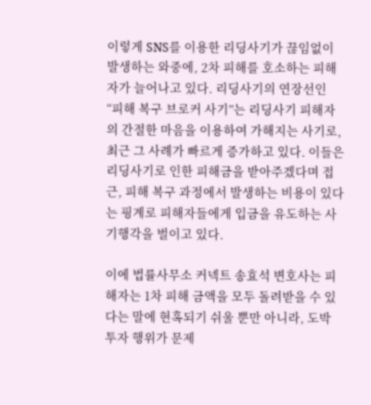이렇게 SNS를 이용한 리딩사기가 끊임없이 발생하는 와중에, 2차 피해를 호소하는 피해자가 늘어나고 있다. 리딩사기의 연장선인 “피해 복구 브로커 사기”는 리딩사기 피해자의 간절한 마음을 이용하여 가해지는 사기로, 최근 그 사례가 빠르게 증가하고 있다. 이들은 리딩사기로 인한 피해금을 받아주겠다며 접근, 피해 복구 과정에서 발생하는 비용이 있다는 핑계로 피해자들에게 입금을 유도하는 사기행각을 벌이고 있다.

이에 법률사무소 커넥트 송효석 변호사는 피해자는 1차 피해 금액을 모두 돌려받을 수 있다는 말에 현혹되기 쉬울 뿐만 아니라, 도박 투자 행위가 문제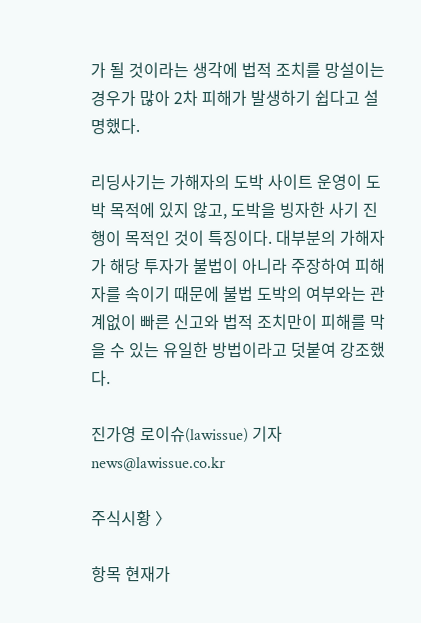가 될 것이라는 생각에 법적 조치를 망설이는 경우가 많아 2차 피해가 발생하기 쉽다고 설명했다.

리딩사기는 가해자의 도박 사이트 운영이 도박 목적에 있지 않고, 도박을 빙자한 사기 진행이 목적인 것이 특징이다. 대부분의 가해자가 해당 투자가 불법이 아니라 주장하여 피해자를 속이기 때문에 불법 도박의 여부와는 관계없이 빠른 신고와 법적 조치만이 피해를 막을 수 있는 유일한 방법이라고 덧붙여 강조했다.

진가영 로이슈(lawissue) 기자 news@lawissue.co.kr

주식시황 〉

항목 현재가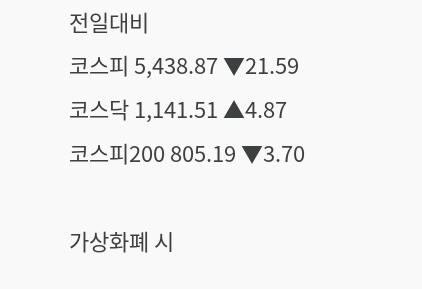전일대비
코스피 5,438.87 ▼21.59
코스닥 1,141.51 ▲4.87
코스피200 805.19 ▼3.70

가상화폐 시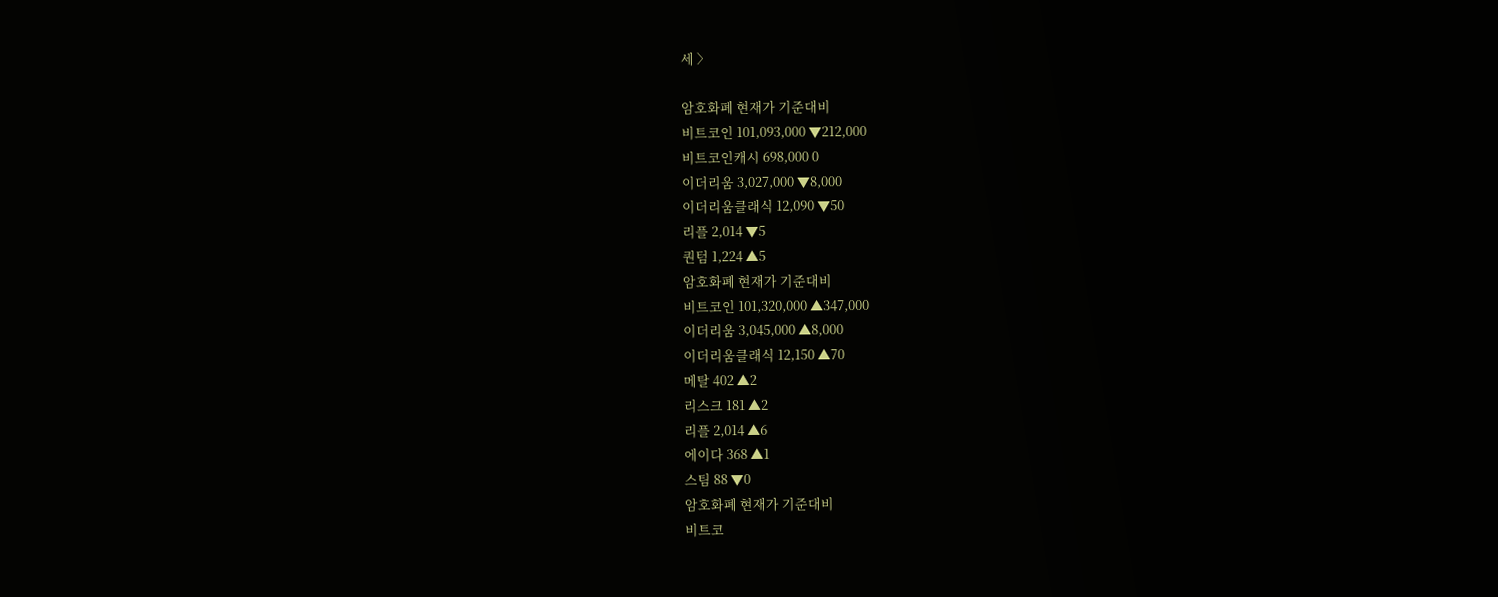세 〉

암호화폐 현재가 기준대비
비트코인 101,093,000 ▼212,000
비트코인캐시 698,000 0
이더리움 3,027,000 ▼8,000
이더리움클래식 12,090 ▼50
리플 2,014 ▼5
퀀텀 1,224 ▲5
암호화폐 현재가 기준대비
비트코인 101,320,000 ▲347,000
이더리움 3,045,000 ▲8,000
이더리움클래식 12,150 ▲70
메탈 402 ▲2
리스크 181 ▲2
리플 2,014 ▲6
에이다 368 ▲1
스팀 88 ▼0
암호화폐 현재가 기준대비
비트코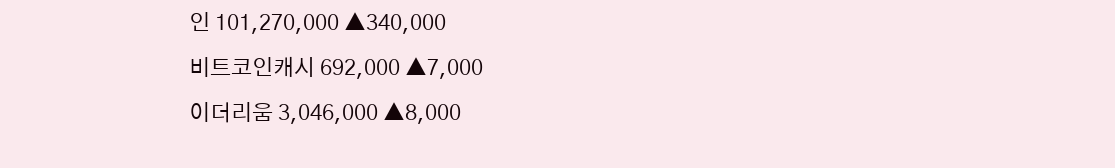인 101,270,000 ▲340,000
비트코인캐시 692,000 ▲7,000
이더리움 3,046,000 ▲8,000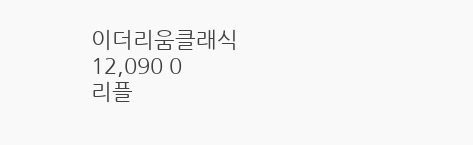이더리움클래식 12,090 0
리플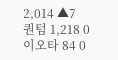2,014 ▲7
퀀텀 1,218 0
이오타 84 0